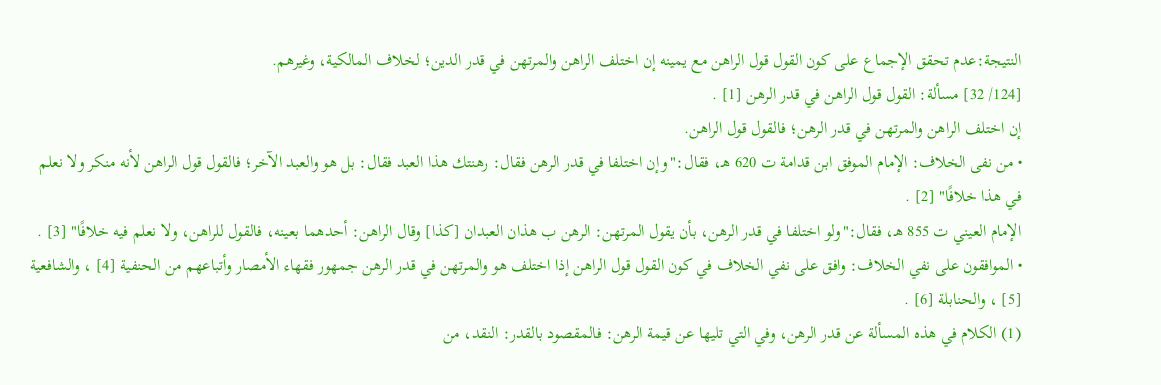النتيجة:عدم تحقق الإجماع على كون القول قول الراهن مع يمينه إن اختلف الراهن والمرتهن في قدر الدين؛ لخلاف المالكية، وغيرهم.
[124/ 32] مسألة: القول قول الراهن في قدر الرهن [1] .
إن اختلف الراهن والمرتهن في قدر الرهن؛ فالقول قول الراهن.
• من نفى الخلاف: الإمام الموفق ابن قدامة ت 620 هـ، فقال:"وإن اختلفا في قدر الرهن فقال: رهنتك هذا العبد فقال: بل هو والعبد الآخر؛ فالقول قول الراهن لأنه منكر ولا نعلم في هذا خلافًا" [2] .
الإمام العيني ت 855 هـ، فقال:"ولو اختلفا في قدر الرهن، بأن يقول المرتهن: الرهن ب هذان العبدان [كذا] وقال الراهن: أحدهما بعينه، فالقول للراهن، ولا نعلم فيه خلافًا" [3] .
• الموافقون على نفي الخلاف: وافق على نفي الخلاف في كون القول قول الراهن إذا اختلف هو والمرتهن في قدر الرهن جمهور فقهاء الأمصار وأتباعهم من الحنفية [4] ، والشافعية [5] ، والحنابلة [6] .
(1) الكلام في هذه المسألة عن قدر الرهن، وفي التي تليها عن قيمة الرهن: فالمقصود بالقدر: النقد، من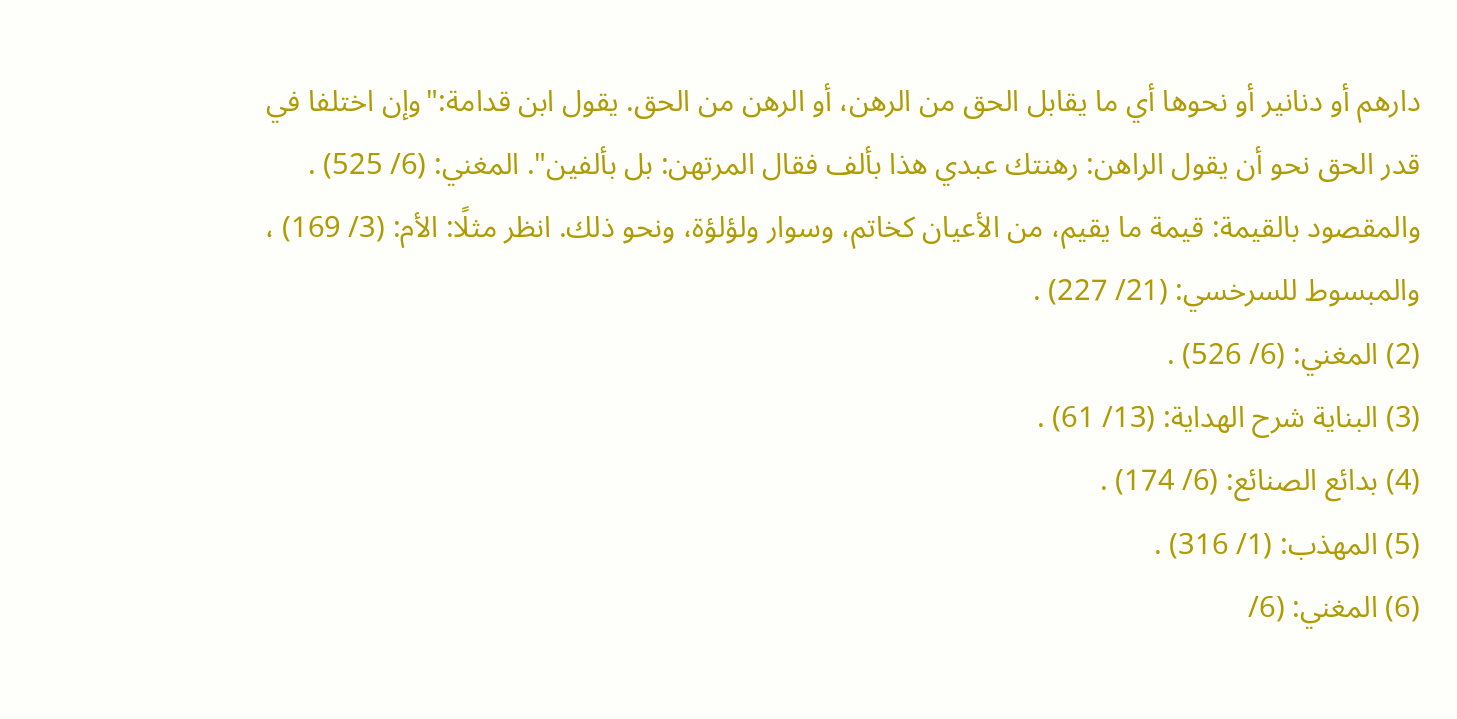دارهم أو دنانير أو نحوها أي ما يقابل الحق من الرهن، أو الرهن من الحق. يقول ابن قدامة:"وإن اختلفا في قدر الحق نحو أن يقول الراهن: رهنتك عبدي هذا بألف فقال المرتهن: بل بألفين". المغني: (6/ 525) . والمقصود بالقيمة: قيمة ما يقيم، من الأعيان كخاتم، وسوار ولؤلؤة، ونحو ذلك. انظر مثلًا: الأم: (3/ 169) ، والمبسوط للسرخسي: (21/ 227) .
(2) المغني: (6/ 526) .
(3) البناية شرح الهداية: (13/ 61) .
(4) بدائع الصنائع: (6/ 174) .
(5) المهذب: (1/ 316) .
(6) المغني: (6/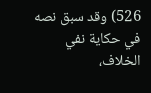526) وقد سبق نصه في حكاية نفي الخلاف،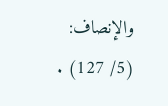والإنصاف: (5/ 127) .